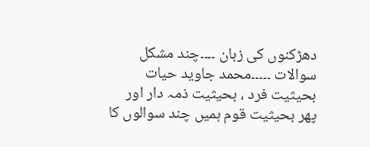دھڑکنوں کی زبان ۔۔۔۔چند مشکل سوالات ۔۔۔۔۔محمد جاوید حیات
بحیثیت فرد ، بحیثیت ذمہ دار اور پھر بحیثیت قوم ہمیں چند سوالوں کا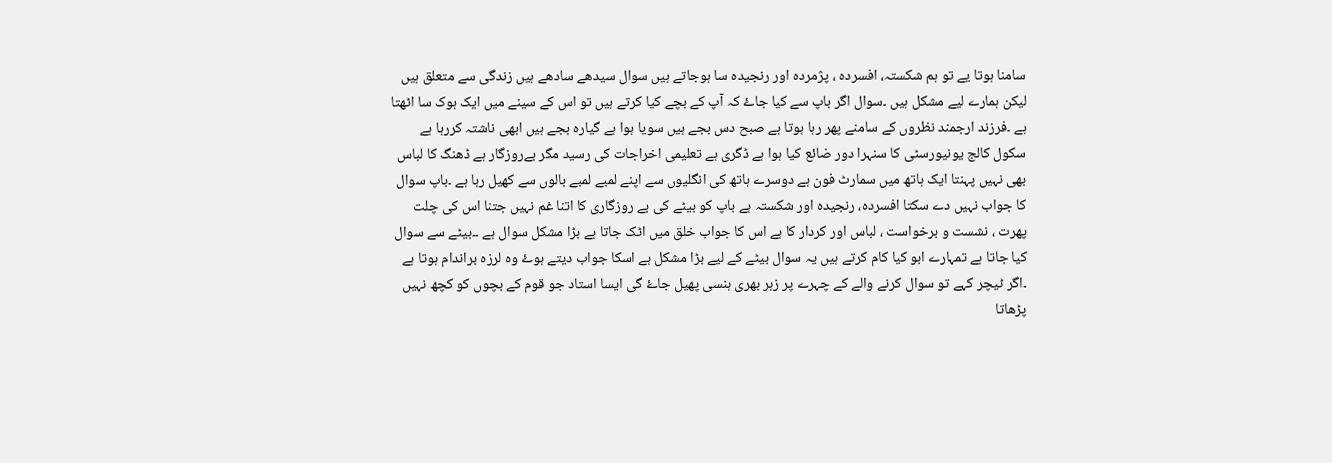سامنا ہوتا یے تو ہم شکستہ، افسردہ ، پژمردہ اور رنجیدہ سا ہوجاتے ہیں سوال سیدھے سادھے ہیں زندگی سے متعلق ہیں لیکن ہمارے لیے مشکل ہیں ۔سوال اگر باپ سے کیا جاۓ کہ آپ کے بچے کیا کرتے ہیں تو اس کے سینے میں ایک ہوک سا اٹھتا ہے ۔فرزند ارجمند نظروں کے سامنے پھر رہا ہوتا ہے صبح دس بجے ہیں سویا ہوا ہے گیارہ بجے ہیں ابھی ناشتہ کررہا ہے سکول کالج یونیورسٹی کا سنہرا دور ضائع کیا ہوا ہے ڈگری ہے تعلیمی اخراجات کی رسید مگر بےروزگار ہے ڈھنگ کا لباس بھی نہیں پہنتا ایک ہاتھ میں سمارٹ فون ہے دوسرے ہاتھ کی انگلیوں سے اپنے لمبے لمبے بالوں سے کھیل رہا ہے ۔باپ سوال کا جواب نہیں دے سکتا افسردہ، رنجیدہ اور شکستہ ہے باپ کو بیٹے کی بے روزگاری کا اتنا غم نہیں جتنا اس کی چلت پھرت ، نشست و برخواست ، لباس اور کردار کا ہے اس کا جواب خلق میں اٹک جاتا ہے بڑا مشکل سوال ہے ۔۔بیٹے سے سوال کیا جاتا ہے تمہارے ابو کیا کام کرتے ہیں یہ سوال بیٹے کے لیے بڑا مشکل ہے اسکا جواب دیتے ہوۓ وہ لرزہ براندام ہوتا ہے ۔اگر ٹیچر کہے تو سوال کرنے والے کے چہرے پر زہر بھری ہنسی پھیل جاۓ گی ایسا استاد جو قوم کے بچوں کو کچھ نہیں پڑھاتا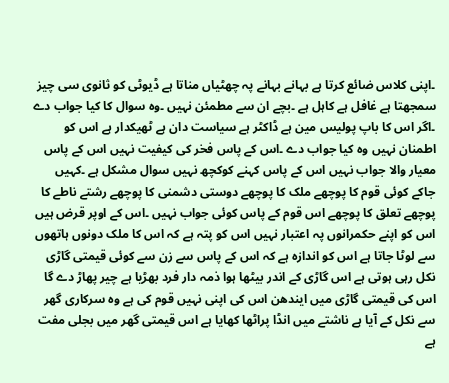۔اپنی کلاس ضائع کرتا ہے بہانے بہانے پہ چھٹیاں مناتا ہے ڈیوٹی کو ثانوی سی چیز سمجھتا ہے غافل ہے کاہل ہے ۔بچے ان سے مطمئن نہیں ۔وہ سوال کا کیا جواب دے ۔اگر اس کا باپ پولیس مین ہے ڈاکٹر ہے سیاست دان ہے ٹھیکدار ہے اس کو اطمنان نہیں وہ کیا جواب دے ۔اس کے پاس فخر کی کیفیت نہیں اس کے پاس معیار والا جواب نہیں اس کے پاس کہنے کوکچھ نہیں سوال مشکل ہے ۔کہیں جاکے کوئی قوم کا پوچھے ملک کا پوچھے دوستی دشمنی کا پوچھے رشتے ناطے کا پوچھے تعلق کا پوچھے اس قوم کے پاس کوئی جواب نہیں ۔اس کے اوپر قرض ہیں اس کو اپنے حکمرانوں پہ اعتبار نہیں اس کو پتہ ہے کہ اس کا ملک دونوں ہاتھوں سے لوٹا جاتا ہے اس کو اندازہ ہے کہ اس کے پاس سے زن سے کوئی قیمتی گاڑی نکل رہی ہوتی ہے اس گاڑی کے اندر بیٹھا ہوا ذمہ دار فرد بھڑیا ہے چیر پھاڑ دے گا اس کی قیمتی گاڑی میں ایندھن اس کی اپنی نہیں قوم کی ہے وہ سرکاری گھر سے نکل کے آیا ہے ناشتے میں انڈا پراٹھا کھایا ہے اس قیمتی گھر میں بجلی مفت ہے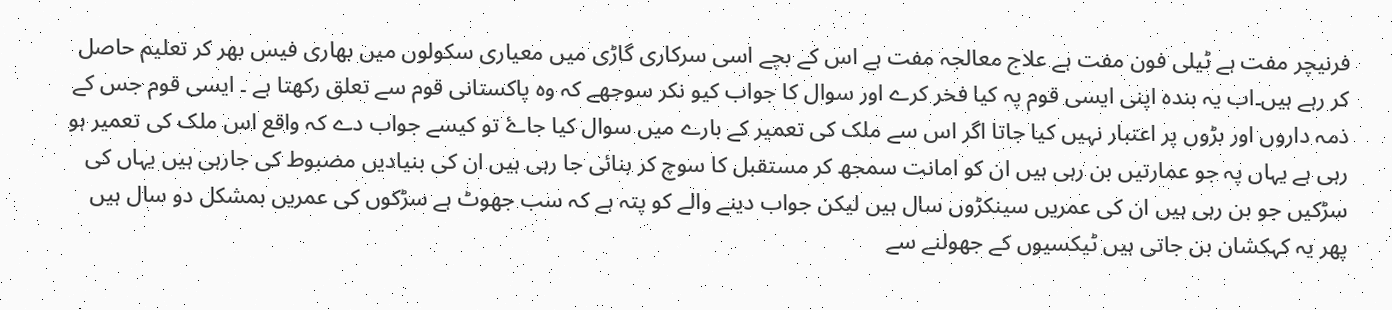فرنیچر مفت ہے ٹیلی فون مفت ہے علاج معالجہ مفت ہے اس کے بچے اسی سرکاری گاڑی میں معیاری سکولوں میں بھاری فیس بھر کر تعلیم حاصل کر رہے ہیں۔اب یہ بندہ اپنی ایسی قوم پہ کیا فخر کرے اور سوال کا جواب کیو نکر سوجھے کہ وہ پاکستانی قوم سے تعلق رکھتا ہے ۔ ایسی قوم جس کے ذمہ داروں اور بڑوں پر اعتبار نہیں کیا جاتا اگر اس سے ملک کی تعمیر کے بارے میں سوال کیا جاۓ تو کیسے جواب دے کہ واقع اس ملک کی تعمیر ہو رہی ہے یہاں پہ جو عمارتیں بن رہی ہیں ان کو امانت سمجھ کر مستقبل کا سوچ کر بنائی جا رہی ہیں ان کی بنیادیں مضبوط کی جارہی ہیں یہاں کی سڑکیں جو بن رہی ہیں ان کی عمریں سینکڑوں سال ہیں لیکن جواب دینے والے کو پتہ ہے کہ سب جھوٹ ہے سڑکوں کی عمریں بمشکل دو سال ہیں پھر یہ کہکشان بن جاتی ہیں ٹیکسیوں کے جھولنے سے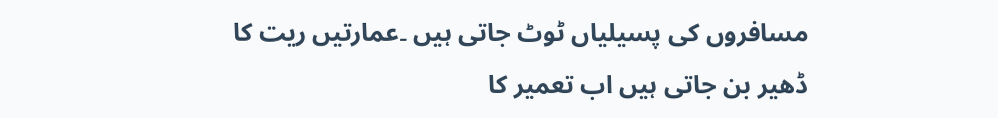مسافروں کی پسیلیاں ٹوٹ جاتی ہیں ۔عمارتیں ریت کا ڈھیر بن جاتی ہیں اب تعمیر کا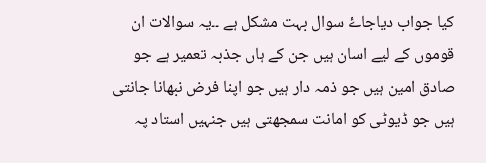کیا جواب دیاجاۓ سوال بہت مشکل ہے ۔۔یہ سوالات ان قوموں کے لیے اسان ہیں جن کے ہاں جذبہ تعمیر ہے جو صادق امین ہیں جو ذمہ دار ہیں جو اپنا فرض نبھانا جانتی ہیں جو ڈیوٹی کو امانت سمجھتی ہیں جنہیں استاد پہ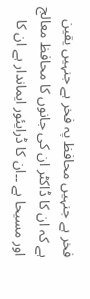فخر ہے جنہیں محافظ پہ فخر ہے جنہیں یقین ہے کہ ان کا ڈاکٹر ان کی جانوں کا محافظ معالج اور مسیحا ہے ۔۔ان کا ڈرایئور ایماندار ہے ان کا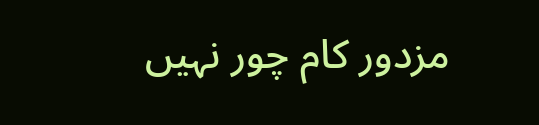مزدور کام چور نہیں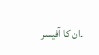۔ان کا آفیسر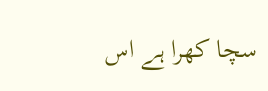سچا کھرا ہے اس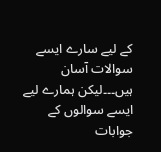کے لیے سارے ایسے سوالات آسان ہیں۔۔۔لیکن ہمارے لیے ایسے سوالوں کے جوابات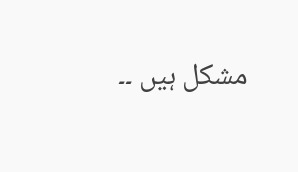مشکل ہیں ۔۔